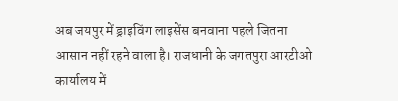अब जयपुर में ड्राइविंग लाइसेंस बनवाना पहले जितना आसान नहीं रहने वाला है। राजधानी के जगतपुरा आरटीओ कार्यालय में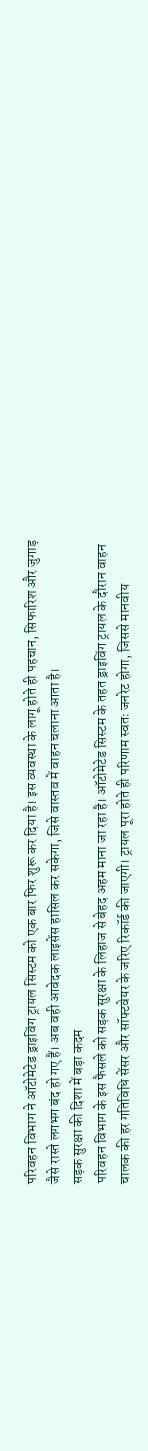परिवहन विभाग ने ऑटोमेटेड ड्राइविंग ट्रायल सिस्टम को एक बार फिर शुरू कर दिया है। इस व्यवस्था के लागू होते ही पहचान, सिफारिश और जुगाड़ जैसे रास्ते लगभग बंद हो गए हैं। अब वही आवेदक लाइसेंस हासिल कर सकेगा, जिसे वास्तव में वाहन चलाना आता है।
सड़क सुरक्षा की दिशा में बड़ा कदम
परिवहन विभाग के इस फैसले को सड़क सुरक्षा के लिहाज से बेहद अहम माना जा रहा है। ऑटोमेटेड सिस्टम के तहत ड्राइविंग ट्रायल के दौरान वाहन चालक की हर गतिविधि सेंसर और सॉफ्टवेयर के जरिए रिकॉर्ड की जाएगी। ट्रायल पूरा होते ही परिणाम स्वतः जनरेट होगा, जिससे मानवीय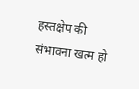हस्तक्षेप की संभावना खत्म हो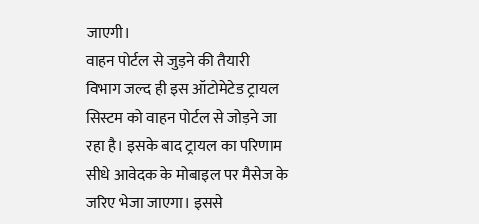जाएगी।
वाहन पोर्टल से जुड़ने की तैयारी
विभाग जल्द ही इस ऑटोमेटेड ट्रायल सिस्टम को वाहन पोर्टल से जोड़ने जा रहा है। इसके बाद ट्रायल का परिणाम सीधे आवेदक के मोबाइल पर मैसेज के जरिए भेजा जाएगा। इससे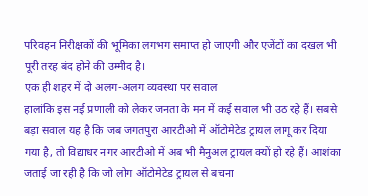परिवहन निरीक्षकों की भूमिका लगभग समाप्त हो जाएगी और एजेंटों का दखल भी पूरी तरह बंद होने की उम्मीद है।
एक ही शहर में दो अलग-अलग व्यवस्था पर सवाल
हालांकि इस नई प्रणाली को लेकर जनता के मन में कई सवाल भी उठ रहे हैं। सबसे बड़ा सवाल यह है कि जब जगतपुरा आरटीओ में ऑटोमेटेड ट्रायल लागू कर दिया गया है, तो विद्याधर नगर आरटीओ में अब भी मैनुअल ट्रायल क्यों हो रहे हैं। आशंका जताई जा रही है कि जो लोग ऑटोमेटेड ट्रायल से बचना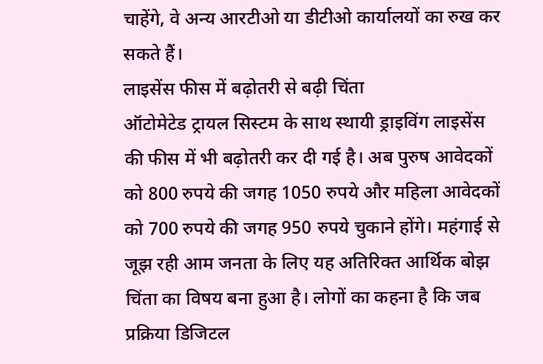चाहेंगे, वे अन्य आरटीओ या डीटीओ कार्यालयों का रुख कर सकते हैं।
लाइसेंस फीस में बढ़ोतरी से बढ़ी चिंता
ऑटोमेटेड ट्रायल सिस्टम के साथ स्थायी ड्राइविंग लाइसेंस की फीस में भी बढ़ोतरी कर दी गई है। अब पुरुष आवेदकों को 800 रुपये की जगह 1050 रुपये और महिला आवेदकों को 700 रुपये की जगह 950 रुपये चुकाने होंगे। महंगाई से जूझ रही आम जनता के लिए यह अतिरिक्त आर्थिक बोझ चिंता का विषय बना हुआ है। लोगों का कहना है कि जब प्रक्रिया डिजिटल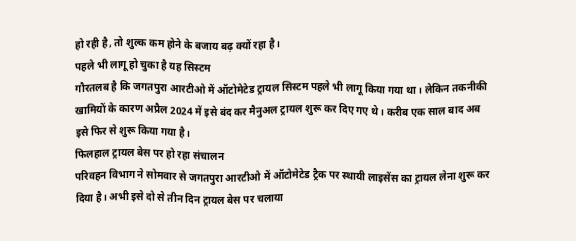हो रही है, तो शुल्क कम होने के बजाय बढ़ क्यों रहा है।
पहले भी लागू हो चुका है यह सिस्टम
गौरतलब है कि जगतपुरा आरटीओ में ऑटोमेटेड ट्रायल सिस्टम पहले भी लागू किया गया था। लेकिन तकनीकी खामियों के कारण अप्रैल 2024 में इसे बंद कर मैनुअल ट्रायल शुरू कर दिए गए थे। करीब एक साल बाद अब इसे फिर से शुरू किया गया है।
फिलहाल ट्रायल बेस पर हो रहा संचालन
परिवहन विभाग ने सोमवार से जगतपुरा आरटीओ में ऑटोमेटेड ट्रैक पर स्थायी लाइसेंस का ट्रायल लेना शुरू कर दिया है। अभी इसे दो से तीन दिन ट्रायल बेस पर चलाया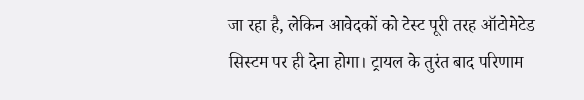जा रहा है, लेकिन आवेदकों को टेस्ट पूरी तरह ऑटोमेटेड सिस्टम पर ही देना होगा। ट्रायल के तुरंत बाद परिणाम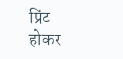प्रिंट होकर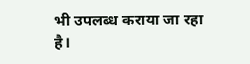भी उपलब्ध कराया जा रहा है।